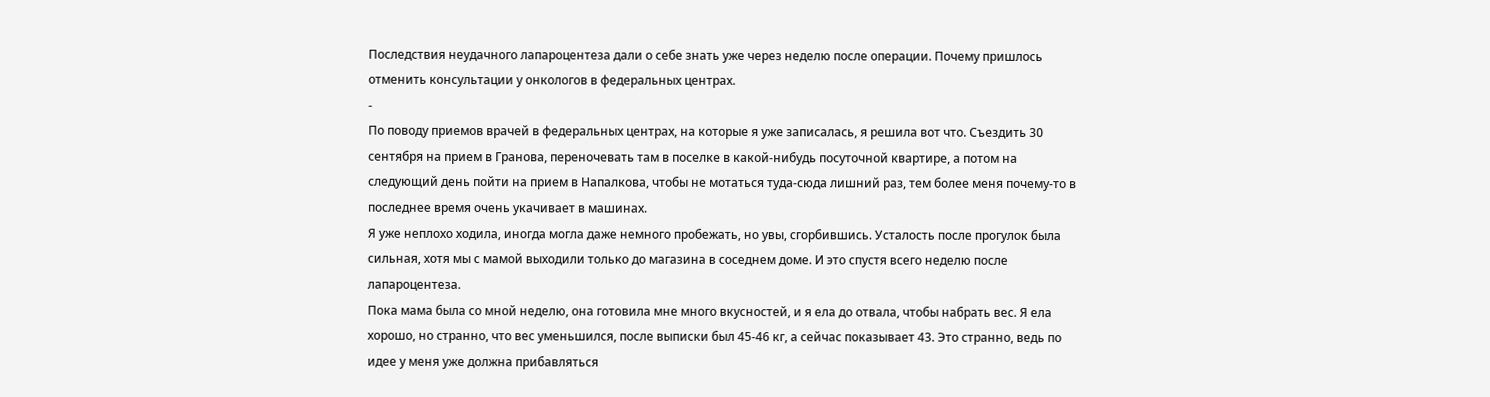Последствия неудачного лапароцентеза дали о себе знать уже через неделю после операции. Почему пришлось отменить консультации у онкологов в федеральных центрах.
-
По поводу приемов врачей в федеральных центрах, на которые я уже записалась, я решила вот что. Съездить 30 сентября на прием в Гранова, переночевать там в поселке в какой-нибудь посуточной квартире, а потом на следующий день пойти на прием в Напалкова, чтобы не мотаться туда-сюда лишний раз, тем более меня почему-то в последнее время очень укачивает в машинах.
Я уже неплохо ходила, иногда могла даже немного пробежать, но увы, сгорбившись. Усталость после прогулок была сильная, хотя мы с мамой выходили только до магазина в соседнем доме. И это спустя всего неделю после лапароцентеза.
Пока мама была со мной неделю, она готовила мне много вкусностей, и я ела до отвала, чтобы набрать вес. Я ела хорошо, но странно, что вес уменьшился, после выписки был 45-46 кг, а сейчас показывает 43. Это странно, ведь по идее у меня уже должна прибавляться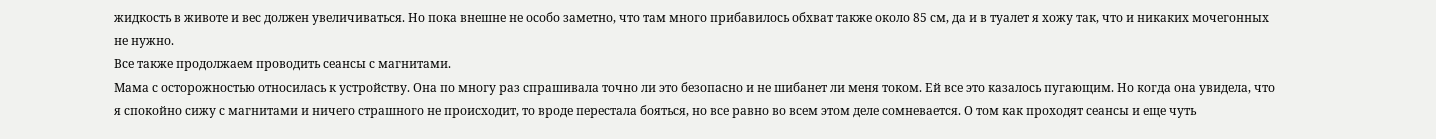жидкость в животе и вес должен увеличиваться. Но пока внешне не особо заметно, что там много прибавилось обхват также около 85 см, да и в туалет я хожу так, что и никаких мочегонных не нужно.
Все также продолжаем проводить сеансы с магнитами.
Мама с осторожностью относилась к устройству. Она по многу раз спрашивала точно ли это безопасно и не шибанет ли меня током. Ей все это казалось пугающим. Но когда она увидела, что я спокойно сижу с магнитами и ничего страшного не происходит, то вроде перестала бояться, но все равно во всем этом деле сомневается. О том как проходят сеансы и еще чуть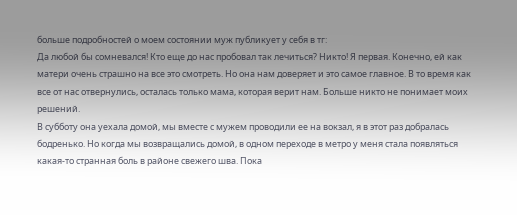больше подробностей о моем состоянии муж публикует у себя в тг:
Да любой бы сомневался! Кто еще до нас пробовал так лечиться? Никто! Я первая. Конечно, ей как матери очень страшно на все это смотреть. Но она нам доверяет и это самое главное. В то время как все от нас отвернулись, осталась только мама, которая верит нам. Больше никто не понимает моих решений.
В субботу она уехала домой, мы вместе с мужем проводили ее на вокзал, я в этот раз добралась бодренько. Но когда мы возвращались домой, в одном переходе в метро у меня стала появляться какая-то странная боль в районе свежего шва. Пока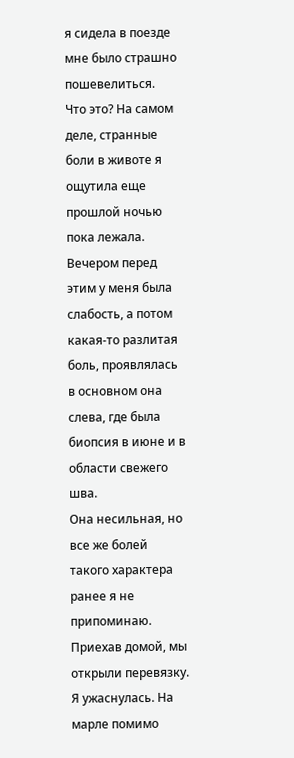я сидела в поезде мне было страшно пошевелиться.
Что это? На самом деле, странные боли в животе я ощутила еще прошлой ночью пока лежала. Вечером перед этим у меня была слабость, а потом какая-то разлитая боль, проявлялась в основном она слева, где была биопсия в июне и в области свежего шва.
Она несильная, но все же болей такого характера ранее я не припоминаю.
Приехав домой, мы открыли перевязку. Я ужаснулась. На марле помимо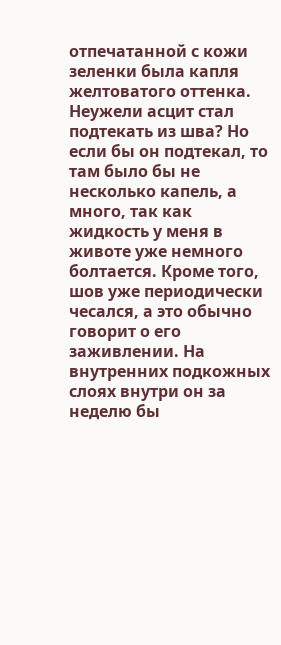отпечатанной с кожи зеленки была капля желтоватого оттенка.
Неужели асцит стал подтекать из шва? Но если бы он подтекал, то там было бы не несколько капель, а много, так как жидкость у меня в животе уже немного болтается. Кроме того, шов уже периодически чесался, а это обычно говорит о его заживлении. На внутренних подкожных слоях внутри он за неделю бы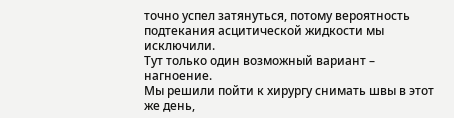точно успел затянуться, потому вероятность подтекания асцитической жидкости мы исключили.
Тут только один возможный вариант – нагноение.
Мы решили пойти к хирургу снимать швы в этот же день,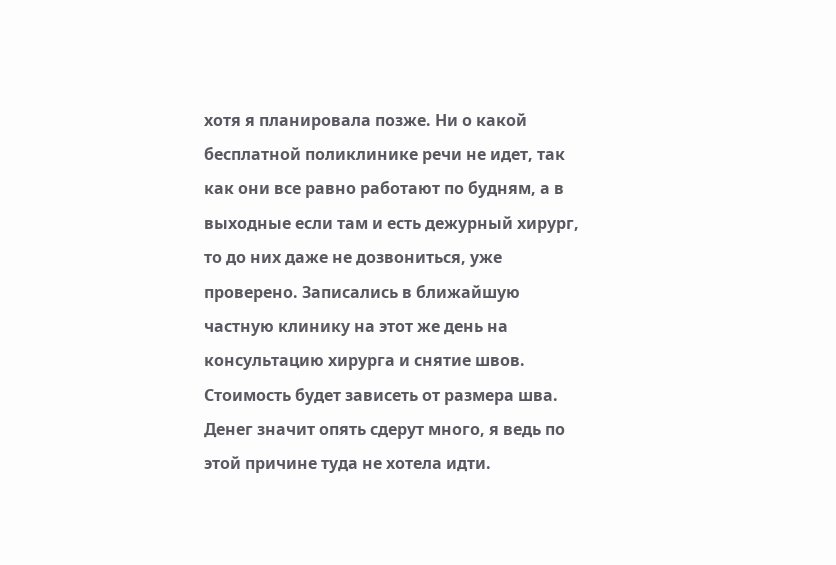хотя я планировала позже. Ни о какой бесплатной поликлинике речи не идет, так как они все равно работают по будням, а в выходные если там и есть дежурный хирург, то до них даже не дозвониться, уже проверено. Записались в ближайшую частную клинику на этот же день на консультацию хирурга и снятие швов. Стоимость будет зависеть от размера шва. Денег значит опять сдерут много, я ведь по этой причине туда не хотела идти.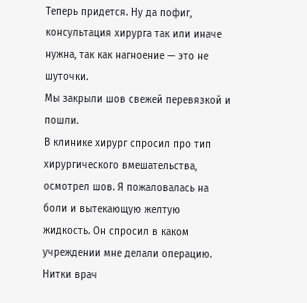Теперь придется. Ну да пофиг, консультация хирурга так или иначе нужна, так как нагноение — это не шуточки.
Мы закрыли шов свежей перевязкой и пошли.
В клинике хирург спросил про тип хирургического вмешательства, осмотрел шов. Я пожаловалась на боли и вытекающую желтую жидкость. Он спросил в каком учреждении мне делали операцию.
Нитки врач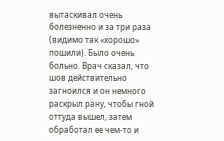вытаскивал очень болезненно и за три раза (видимо так «хорошо» пошили). Было очень больно. Врач сказал, что шов действительно загноился и он немного раскрыл рану, чтобы гной оттуда вышел, затем обработал ее чем-то и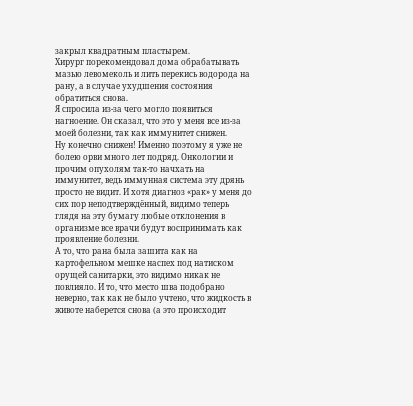закрыл квадратным пластырем.
Хирург порекомендовал дома обрабатывать мазью лeвoмекoль и лить перекись водорода на рану, а в случае ухудшения состояния обратиться снова.
Я спросила из-за чего могло появиться нагноение. Он сказал, что это у меня все из-за моей болезни, так как иммунитет снижен.
Ну конечно снижен! Именно поэтому я уже не болею орви много лет подряд. Онкологии и прочим опухолям так-то начхать на иммунитет, ведь иммунная система эту дрянь просто не видит. И хотя диагноз «рак» у меня до сих пор неподтверждённый, видимо теперь глядя на эту бумагу любые отклонения в организме все врачи будут воспринимать как проявление болезни.
А то, что рана была зашита как на картофельном мешке наспех под натиском орущей санитарки, это видимо никак не повлияло. И то, что место шва подобрано неверно, так как не было учтено, что жидкость в животе наберется снова (а это происходит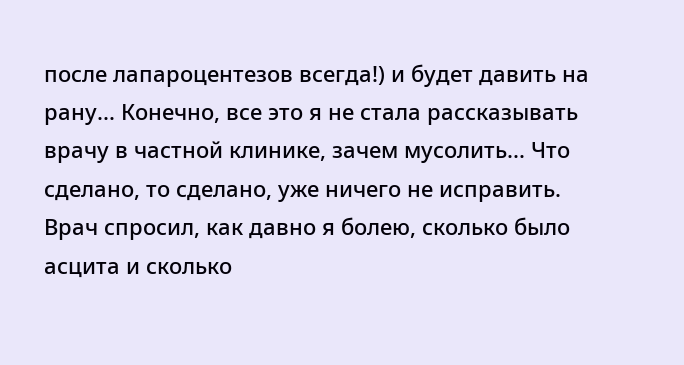после лапароцентезов всегда!) и будет давить на рану... Конечно, все это я не стала рассказывать врачу в частной клинике, зачем мусолить... Что сделано, то сделано, уже ничего не исправить.
Врач спросил, как давно я болею, сколько было асцита и сколько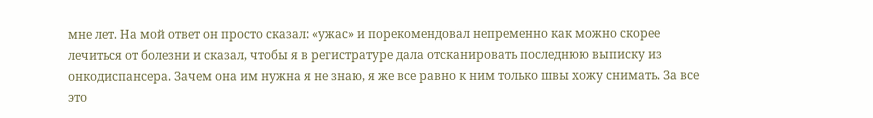мне лет. На мой ответ он просто сказал: «ужас» и порекомендовал непременно как можно скорее лечиться от болезни и сказал, чтобы я в регистратуре дала отсканировать последнюю выписку из онкодиспансера. Зачем она им нужна я не знаю, я же все равно к ним только швы хожу снимать. За все это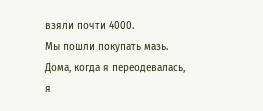взяли почти 4000.
Мы пошли покупать мазь. Дома, когда я переодевалась, я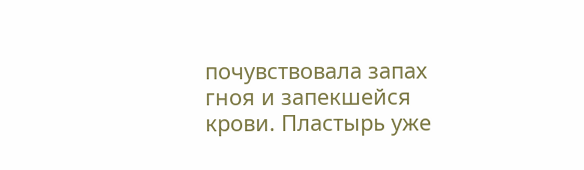почувствовала запах гноя и запекшейся крови. Пластырь уже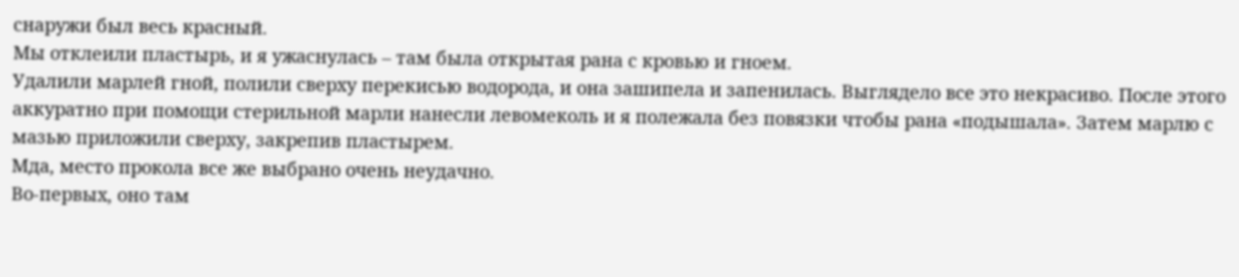снаружи был весь красный.
Мы отклеили пластырь, и я ужаснулась – там была открытая рана с кровью и гноем.
Удалили марлей гной, полили сверху перекисью водорода, и она зашипела и запенилась. Выглядело все это некрасиво. После этого аккуратно при помощи стерильной марли нанесли левомеколь и я полежала без повязки чтобы рана «подышала». Затем марлю с мазью приложили сверху, закрепив пластырем.
Мда, место прокола все же выбрано очень неудачно.
Во-первых, оно там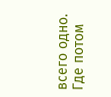всего одно. Где потом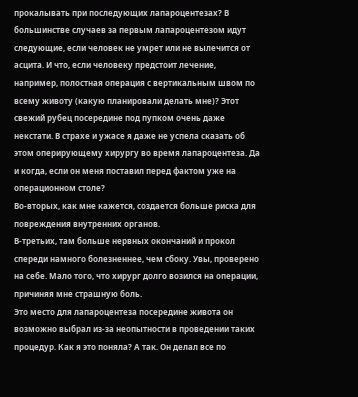прокалывать при последующих лапароцентезах? В большинстве случаев за первым лапароцентезом идут следующие, если человек не умрет или не вылечится от асцита. И что, если человеку предстоит лечение, например, полостная операция с вертикальным швом по всему животу (какую планировали делать мне)? Этот свежий рубец посередине под пупком очень даже некстати. В страхе и ужасе я даже не успела сказать об этом оперирующему хирургу во время лапароцентеза. Да и когда, если он меня поставил перед фактом уже на операционном столе?
Во-вторых, как мне кажется, создается больше риска для повреждения внутренних органов.
В-третьих, там больше нервных окончаний и прокол спереди намного болезненнее, чем сбоку. Увы, проверено на себе. Мало того, что хирург долго возился на операции, причиняя мне страшную боль.
Это место для лапароцентеза посередине живота он возможно выбрал из-за неопытности в проведении таких процедур. Как я это поняла? А так. Он делал все по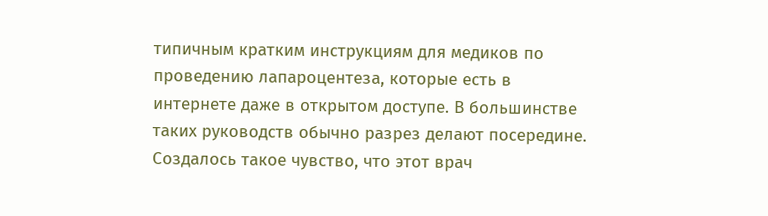типичным кратким инструкциям для медиков по проведению лапароцентеза, которые есть в интернете даже в открытом доступе. В большинстве таких руководств обычно разрез делают посередине. Создалось такое чувство, что этот врач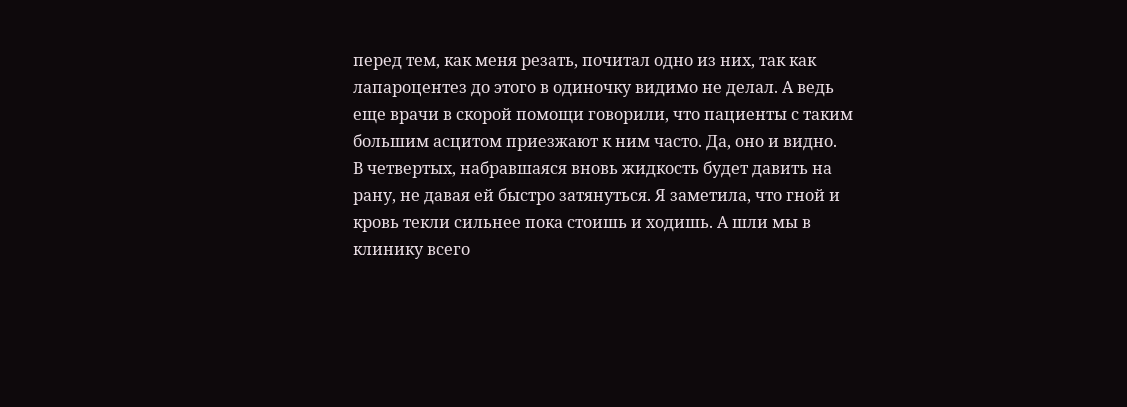перед тем, как меня резать, почитал одно из них, так как лапароцентез до этого в одиночку видимо не делал. А ведь еще врачи в скорой помощи говорили, что пациенты с таким большим асцитом приезжают к ним часто. Да, оно и видно.
В четвертых, набравшаяся вновь жидкость будет давить на рану, не давая ей быстро затянуться. Я заметила, что гной и кровь текли сильнее пока стоишь и ходишь. А шли мы в клинику всего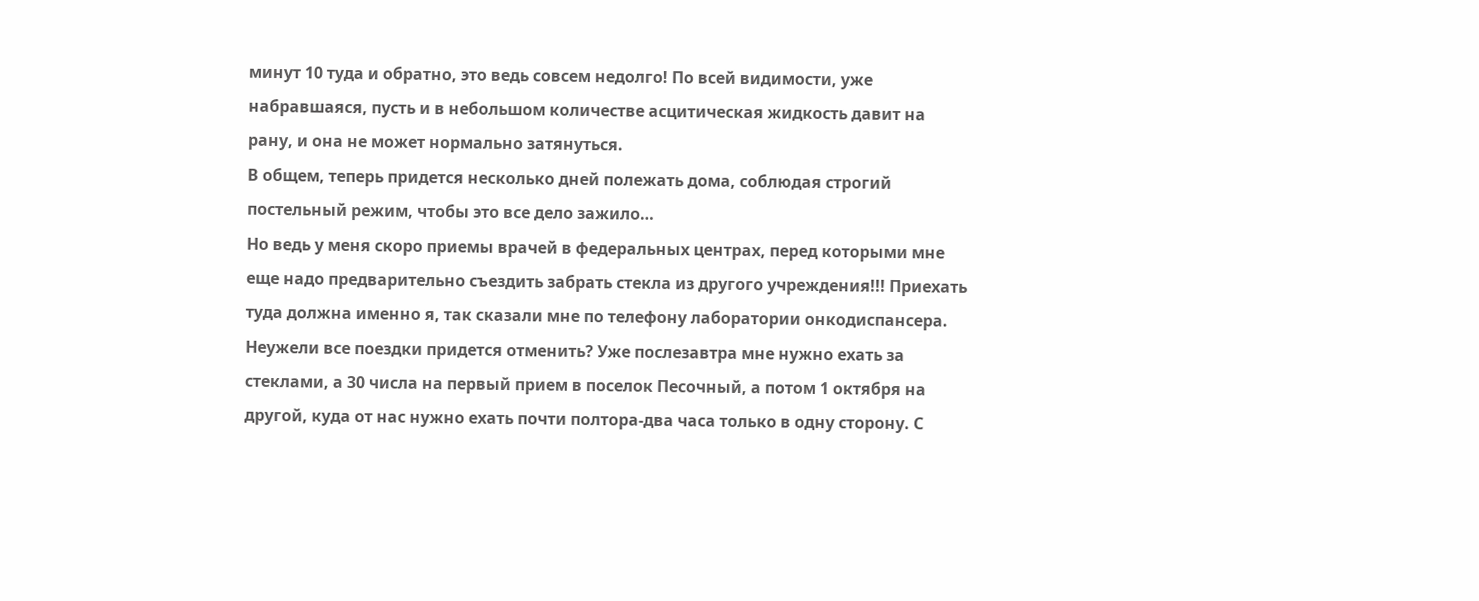минут 10 туда и обратно, это ведь совсем недолго! По всей видимости, уже набравшаяся, пусть и в небольшом количестве асцитическая жидкость давит на рану, и она не может нормально затянуться.
В общем, теперь придется несколько дней полежать дома, соблюдая строгий постельный режим, чтобы это все дело зажило…
Но ведь у меня скоро приемы врачей в федеральных центрах, перед которыми мне еще надо предварительно съездить забрать стекла из другого учреждения!!! Приехать туда должна именно я, так сказали мне по телефону лаборатории онкодиспансера.
Неужели все поездки придется отменить? Уже послезавтра мне нужно ехать за стеклами, а 30 числа на первый прием в поселок Песочный, а потом 1 октября на другой, куда от нас нужно ехать почти полтора-два часа только в одну сторону. С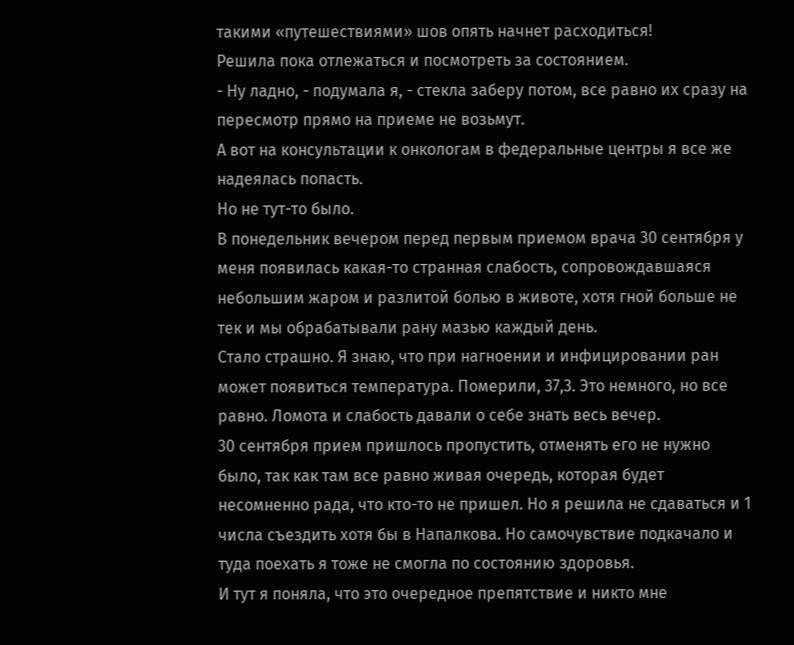такими «путешествиями» шов опять начнет расходиться!
Решила пока отлежаться и посмотреть за состоянием.
- Ну ладно, - подумала я, - стекла заберу потом, все равно их сразу на пересмотр прямо на приеме не возьмут.
А вот на консультации к онкологам в федеральные центры я все же надеялась попасть.
Но не тут-то было.
В понедельник вечером перед первым приемом врача 30 сентября у меня появилась какая-то странная слабость, сопровождавшаяся небольшим жаром и разлитой болью в животе, хотя гной больше не тек и мы обрабатывали рану мазью каждый день.
Стало страшно. Я знаю, что при нагноении и инфицировании ран может появиться температура. Померили, 37,3. Это немного, но все равно. Ломота и слабость давали о себе знать весь вечер.
30 сентября прием пришлось пропустить, отменять его не нужно было, так как там все равно живая очередь, которая будет несомненно рада, что кто-то не пришел. Но я решила не сдаваться и 1 числа съездить хотя бы в Напалкова. Но самочувствие подкачало и туда поехать я тоже не смогла по состоянию здоровья.
И тут я поняла, что это очередное препятствие и никто мне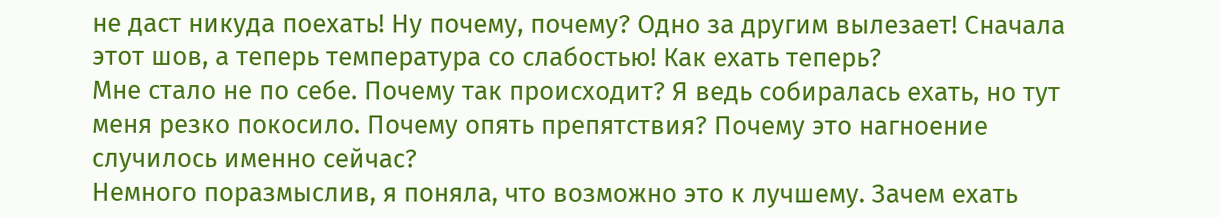не даст никуда поехать! Ну почему, почему? Одно за другим вылезает! Сначала этот шов, а теперь температура со слабостью! Как ехать теперь?
Мне стало не по себе. Почему так происходит? Я ведь собиралась ехать, но тут меня резко покосило. Почему опять препятствия? Почему это нагноение случилось именно сейчас?
Немного поразмыслив, я поняла, что возможно это к лучшему. Зачем ехать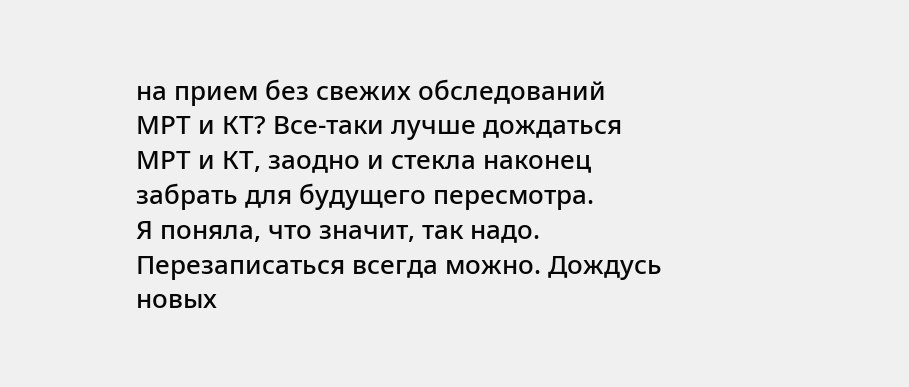на прием без свежих обследований МРТ и КТ? Все-таки лучше дождаться МРТ и КТ, заодно и стекла наконец забрать для будущего пересмотра.
Я поняла, что значит, так надо. Перезаписаться всегда можно. Дождусь новых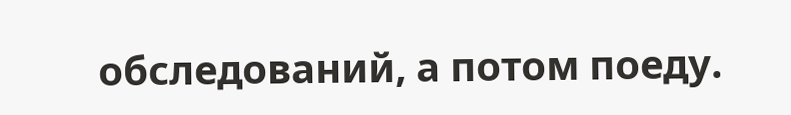обследований, а потом поеду.